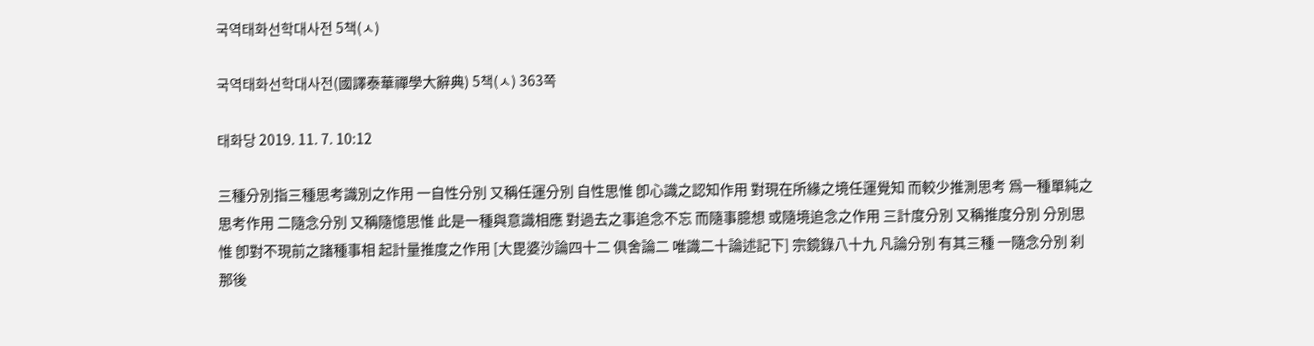국역태화선학대사전 5책(ㅅ)

국역태화선학대사전(國譯泰華禪學大辭典) 5책(ㅅ) 363쪽

태화당 2019. 11. 7. 10:12

三種分別指三種思考識別之作用 一自性分別 又稱任運分別 自性思惟 卽心識之認知作用 對現在所緣之境任運覺知 而較少推測思考 爲一種單純之思考作用 二隨念分別 又稱隨憶思惟 此是一種與意識相應 對過去之事追念不忘 而隨事臆想 或隨境追念之作用 三計度分別 又稱推度分別 分別思惟 卽對不現前之諸種事相 起計量推度之作用 [大毘婆沙論四十二 俱舍論二 唯識二十論述記下] 宗鏡錄八十九 凡論分別 有其三種 一隨念分別 刹那後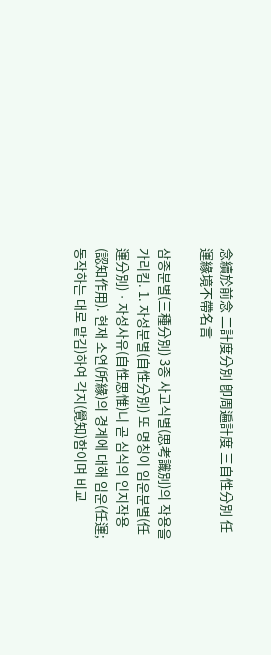念續於前念 二計度分別 卽周遍計度 三自性分別 任運緣境不帶名言

삼종분별(三種分別) 3종 사고식별(思考識別)의 작용을 가리킴. 1. 자성분별(自性分別) 또 명칭이 임운분별(任運分別)ㆍ자성사유(自性思惟)니 곧 심식의 인지작용(認知作用). 현재 소연(所緣)의 경계에 대해 임운(任運; 동작하는 대로 맡김)하여 각지(覺知)함이며 비교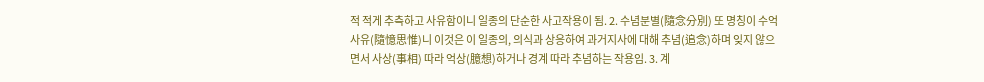적 적게 추측하고 사유함이니 일종의 단순한 사고작용이 됨. 2. 수념분별(隨念分別) 또 명칭이 수억사유(隨憶思惟)니 이것은 이 일종의, 의식과 상응하여 과거지사에 대해 추념(追念)하며 잊지 않으면서 사상(事相) 따라 억상(臆想)하거나 경계 따라 추념하는 작용임. 3. 계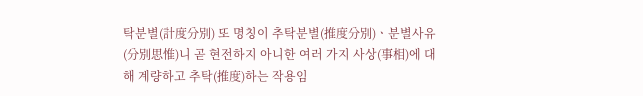탁분별(計度分別) 또 명칭이 추탁분별(推度分別)ㆍ분별사유(分別思惟)니 곧 현전하지 아니한 여러 가지 사상(事相)에 대해 계량하고 추탁(推度)하는 작용임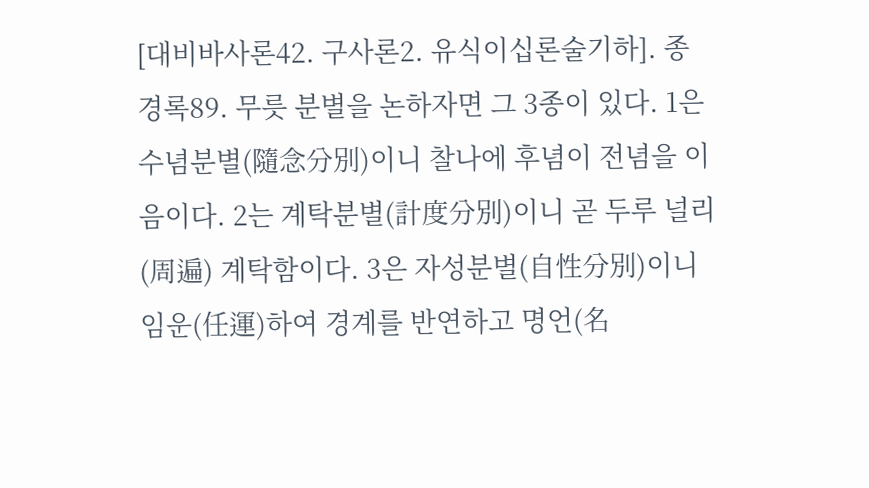[대비바사론42. 구사론2. 유식이십론술기하]. 종경록89. 무릇 분별을 논하자면 그 3종이 있다. 1은 수념분별(隨念分別)이니 찰나에 후념이 전념을 이음이다. 2는 계탁분별(計度分別)이니 곧 두루 널리(周遍) 계탁함이다. 3은 자성분별(自性分別)이니 임운(任運)하여 경계를 반연하고 명언(名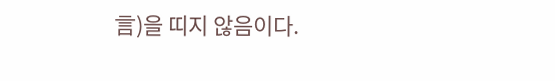言)을 띠지 않음이다.